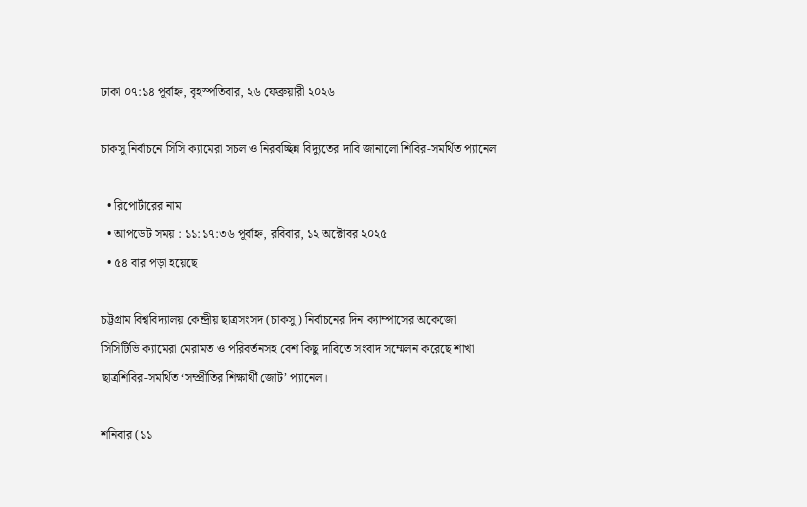ঢাকা ০৭:১৪ পূর্বাহ্ন, বৃহস্পতিবার, ২৬ ফেব্রুয়ারী ২০২৬

চাকসু নির্বাচনে সিসি ক্যামেরা সচল ও নিরবচ্ছিন্ন বিদ্যুতের দাবি জানালো শিবির-সমর্থিত প্যানেল

  • রিপোর্টারের নাম
  • আপডেট সময় : ১১:১৭:৩৬ পূর্বাহ্ন, রবিবার, ১২ অক্টোবর ২০২৫
  • ৫৪ বার পড়া হয়েছে

চট্টগ্রাম বিশ্ববিদ্যালয় কেন্দ্রীয় ছাত্রসংসদ (চাকসু) নির্বাচনের দিন ক্যাম্পাসের অকেজো সিসিটিভি ক্যামেরা মেরামত ও পরিবর্তনসহ বেশ কিছু দাবিতে সংবাদ সম্মেলন করেছে শাখা ছাত্রশিবির-সমর্থিত ‘সম্প্রীতির শিক্ষার্থী জোট’ প্যানেল।

শনিবার (১১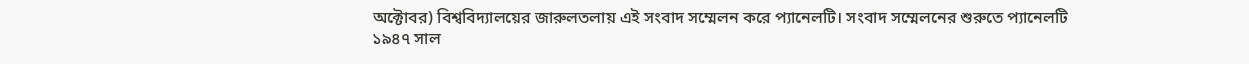অক্টোবর) বিশ্ববিদ্যালয়ের জারুলতলায় এই সংবাদ সম্মেলন করে প্যানেলটি। সংবাদ সম্মেলনের শুরুতে প্যানেলটি ১৯৪৭ সাল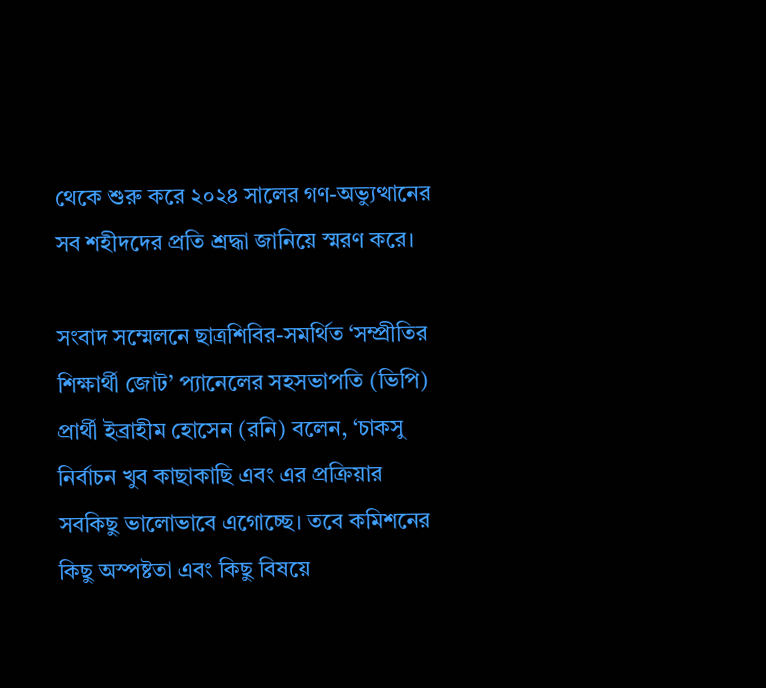থেকে শুরু করে ২০২৪ সালের গণ-অভ্যুত্থানের সব শহীদদের প্রতি শ্রদ্ধা জানিয়ে স্মরণ করে।

সংবাদ সম্মেলনে ছাত্রশিবির-সমর্থিত ‘সম্প্রীতির শিক্ষার্থী জোট’ প্যানেলের সহসভাপতি (ভিপি) প্রার্থী ইব্রাহীম হোসেন (রনি) বলেন, ‘চাকসু নির্বাচন খুব কাছাকাছি এবং এর প্রক্রিয়ার সবকিছু ভালোভাবে এগোচ্ছে। তবে কমিশনের কিছু অস্পষ্টতা এবং কিছু বিষয়ে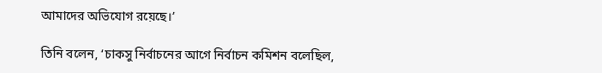আমাদের অভিযোগ রয়েছে।’

তিনি বলেন, ‘চাকসু নির্বাচনের আগে নির্বাচন কমিশন বলেছিল,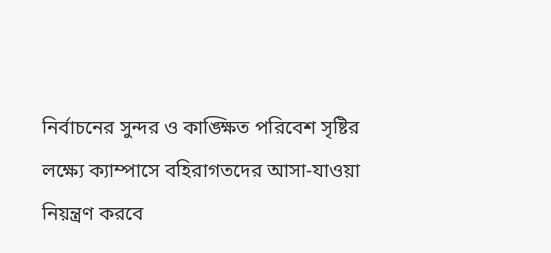নির্বাচনের সুন্দর ও কাঙ্ক্ষিত পরিবেশ সৃষ্টির লক্ষ্যে ক্যাম্পাসে বহিরাগতদের আসা-যাওয়া নিয়ন্ত্রণ করবে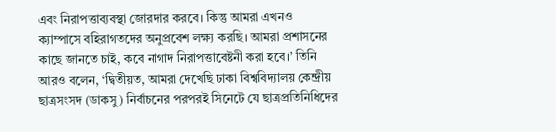এবং নিরাপত্তাব্যবস্থা জোরদার করবে। কিন্তু আমরা এখনও ক্যাম্পাসে বহিরাগতদের অনুপ্রবেশ লক্ষ্য করছি। আমরা প্রশাসনের কাছে জানতে চাই, কবে নাগাদ নিরাপত্তাবেষ্টনী করা হবে।’ তিনি আরও বলেন, ‘দ্বিতীয়ত, আমরা দেখেছি ঢাকা বিশ্ববিদ্যালয় কেন্দ্রীয় ছাত্রসংসদ (ডাকসু) নির্বাচনের পরপরই সিনেটে যে ছাত্রপ্রতিনিধিদের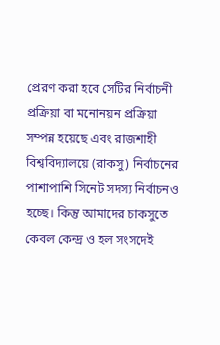প্রেরণ করা হবে সেটির নির্বাচনী প্রক্রিয়া বা মনোনয়ন প্রক্রিয়া সম্পন্ন হয়েছে এবং রাজশাহী বিশ্ববিদ্যালয়ে (রাকসু) নির্বাচনের পাশাপাশি সিনেট সদস্য নির্বাচনও হচ্ছে। কিন্তু আমাদের চাকসুতে কেবল কেন্দ্র ও হল সংসদেই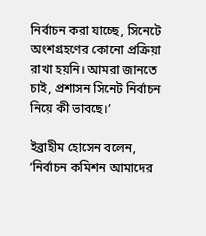নির্বাচন করা যাচ্ছে, সিনেটে অংশগ্রহণের কোনো প্রক্রিয়া রাখা হয়নি। আমরা জানতে চাই, প্রশাসন সিনেট নির্বাচন নিয়ে কী ভাবছে।’

ইব্রাহীম হোসেন বলেন, ‘নির্বাচন কমিশন আমাদের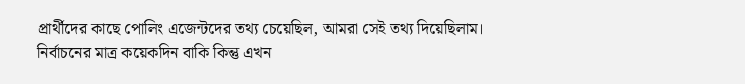প্রার্থীদের কাছে পোলিং এজেন্টদের তথ্য চেয়েছিল, আমরা সেই তথ্য দিয়েছিলাম। নির্বাচনের মাত্র কয়েকদিন বাকি কিন্তু এখন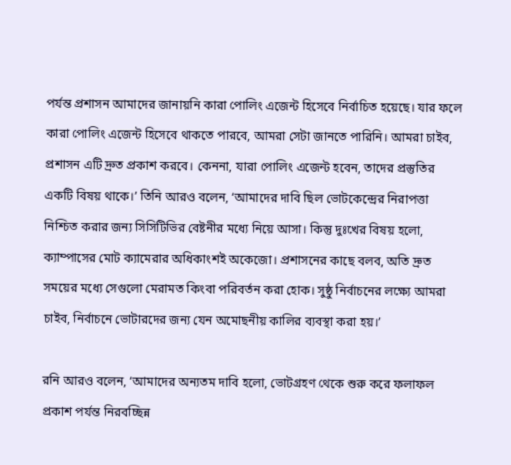পর্যন্ত প্রশাসন আমাদের জানায়নি কারা পোলিং এজেন্ট হিসেবে নির্বাচিত হয়েছে। যার ফলে কারা পোলিং এজেন্ট হিসেবে থাকতে পারবে, আমরা সেটা জানতে পারিনি। আমরা চাইব, প্রশাসন এটি দ্রুত প্রকাশ করবে। কেননা, যারা পোলিং এজেন্ট হবেন, তাদের প্রস্তুতির একটি বিষয় থাকে।’ তিনি আরও বলেন, ‘আমাদের দাবি ছিল ভোটকেন্দ্রের নিরাপত্তা নিশ্চিত করার জন্য সিসিটিভির বেষ্টনীর মধ্যে নিয়ে আসা। কিন্তু দুঃখের বিষয় হলো, ক্যাম্পাসের মোট ক্যামেরার অধিকাংশই অকেজো। প্রশাসনের কাছে বলব, অতি দ্রুত সময়ের মধ্যে সেগুলো মেরামত কিংবা পরিবর্তন করা হোক। সুষ্ঠু নির্বাচনের লক্ষ্যে আমরা চাইব, নির্বাচনে ভোটারদের জন্য যেন অমোছনীয় কালির ব্যবস্থা করা হয়।’

রনি আরও বলেন, ‘আমাদের অন্যতম দাবি হলো, ভোটগ্রহণ থেকে শুরু করে ফলাফল প্রকাশ পর্যন্ত নিরবচ্ছিন্ন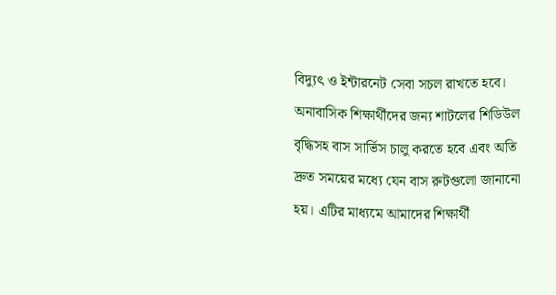বিদ্যুৎ ও ইন্টারনেট সেবা সচল রাখতে হবে। অনাবাসিক শিক্ষার্থীদের জন্য শাটলের শিডিউল বৃদ্ধিসহ বাস সার্ভিস চালু করতে হবে এবং অতি দ্রুত সময়ের মধ্যে যেন বাস রুটগুলো জানানো হয়। এটির মাধ্যমে আমাদের শিক্ষার্থী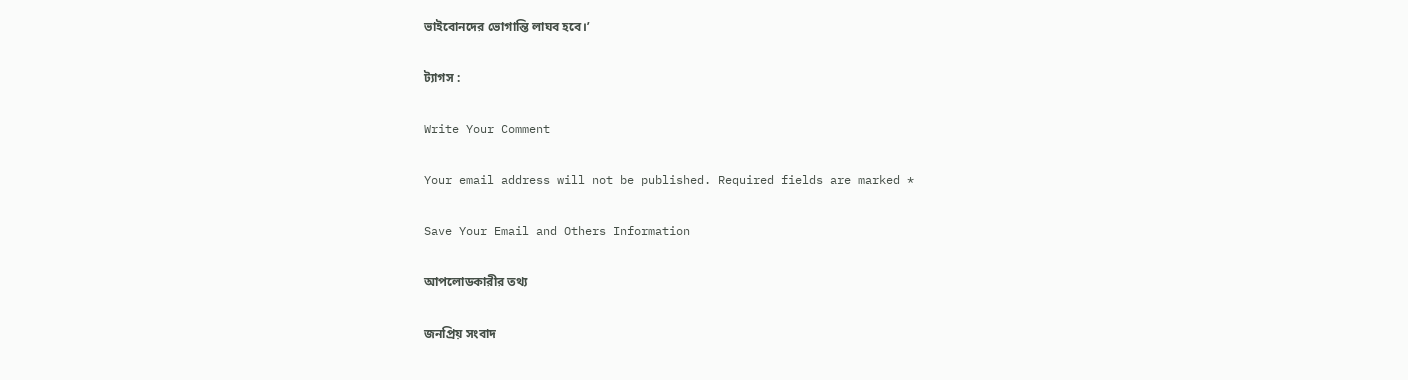ভাইবোনদের ভোগান্তি লাঘব হবে।’

ট্যাগস :

Write Your Comment

Your email address will not be published. Required fields are marked *

Save Your Email and Others Information

আপলোডকারীর তথ্য

জনপ্রিয় সংবাদ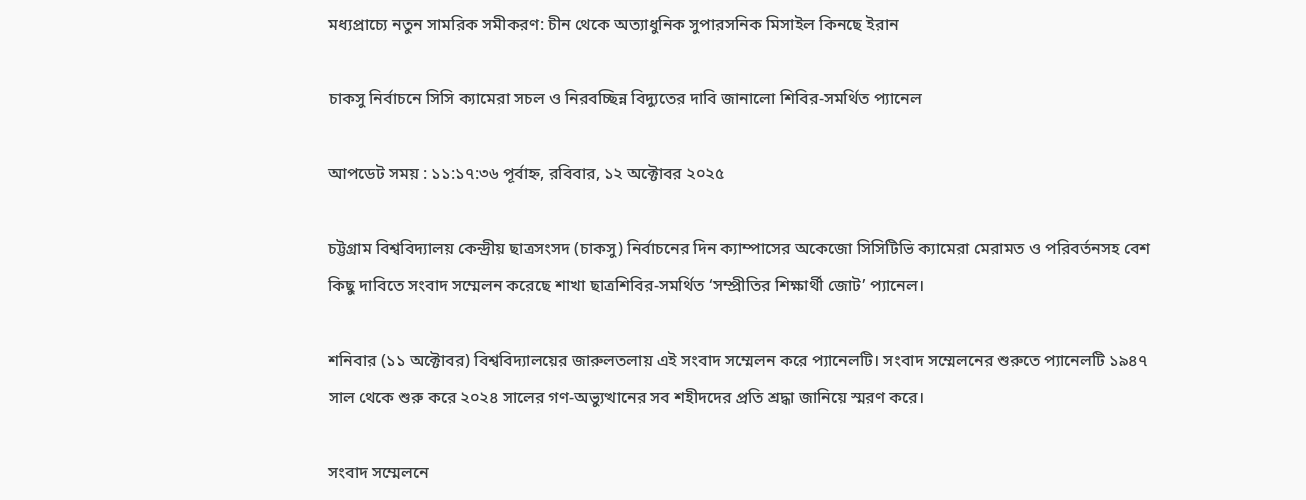মধ্যপ্রাচ্যে নতুন সামরিক সমীকরণ: চীন থেকে অত্যাধুনিক সুপারসনিক মিসাইল কিনছে ইরান

চাকসু নির্বাচনে সিসি ক্যামেরা সচল ও নিরবচ্ছিন্ন বিদ্যুতের দাবি জানালো শিবির-সমর্থিত প্যানেল

আপডেট সময় : ১১:১৭:৩৬ পূর্বাহ্ন, রবিবার, ১২ অক্টোবর ২০২৫

চট্টগ্রাম বিশ্ববিদ্যালয় কেন্দ্রীয় ছাত্রসংসদ (চাকসু) নির্বাচনের দিন ক্যাম্পাসের অকেজো সিসিটিভি ক্যামেরা মেরামত ও পরিবর্তনসহ বেশ কিছু দাবিতে সংবাদ সম্মেলন করেছে শাখা ছাত্রশিবির-সমর্থিত ‘সম্প্রীতির শিক্ষার্থী জোট’ প্যানেল।

শনিবার (১১ অক্টোবর) বিশ্ববিদ্যালয়ের জারুলতলায় এই সংবাদ সম্মেলন করে প্যানেলটি। সংবাদ সম্মেলনের শুরুতে প্যানেলটি ১৯৪৭ সাল থেকে শুরু করে ২০২৪ সালের গণ-অভ্যুত্থানের সব শহীদদের প্রতি শ্রদ্ধা জানিয়ে স্মরণ করে।

সংবাদ সম্মেলনে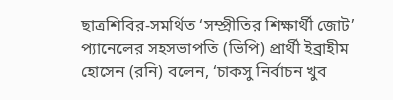ছাত্রশিবির-সমর্থিত ‘সম্প্রীতির শিক্ষার্থী জোট’ প্যানেলের সহসভাপতি (ভিপি) প্রার্থী ইব্রাহীম হোসেন (রনি) বলেন, ‘চাকসু নির্বাচন খুব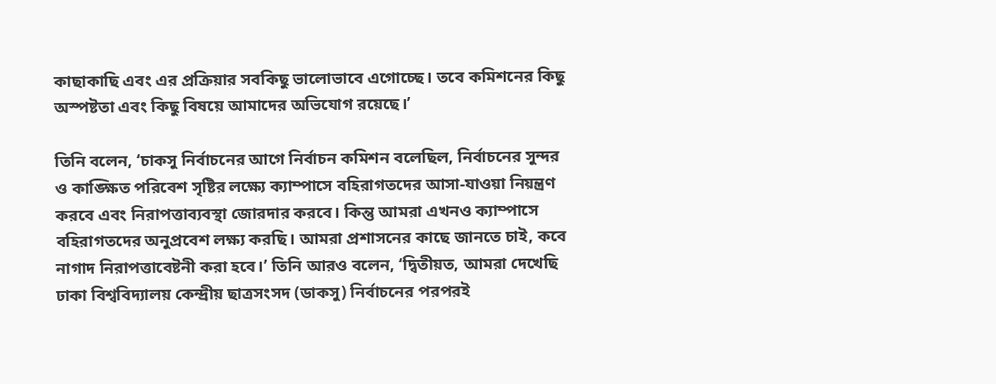কাছাকাছি এবং এর প্রক্রিয়ার সবকিছু ভালোভাবে এগোচ্ছে। তবে কমিশনের কিছু অস্পষ্টতা এবং কিছু বিষয়ে আমাদের অভিযোগ রয়েছে।’

তিনি বলেন, ‘চাকসু নির্বাচনের আগে নির্বাচন কমিশন বলেছিল, নির্বাচনের সুন্দর ও কাঙ্ক্ষিত পরিবেশ সৃষ্টির লক্ষ্যে ক্যাম্পাসে বহিরাগতদের আসা-যাওয়া নিয়ন্ত্রণ করবে এবং নিরাপত্তাব্যবস্থা জোরদার করবে। কিন্তু আমরা এখনও ক্যাম্পাসে বহিরাগতদের অনুপ্রবেশ লক্ষ্য করছি। আমরা প্রশাসনের কাছে জানতে চাই, কবে নাগাদ নিরাপত্তাবেষ্টনী করা হবে।’ তিনি আরও বলেন, ‘দ্বিতীয়ত, আমরা দেখেছি ঢাকা বিশ্ববিদ্যালয় কেন্দ্রীয় ছাত্রসংসদ (ডাকসু) নির্বাচনের পরপরই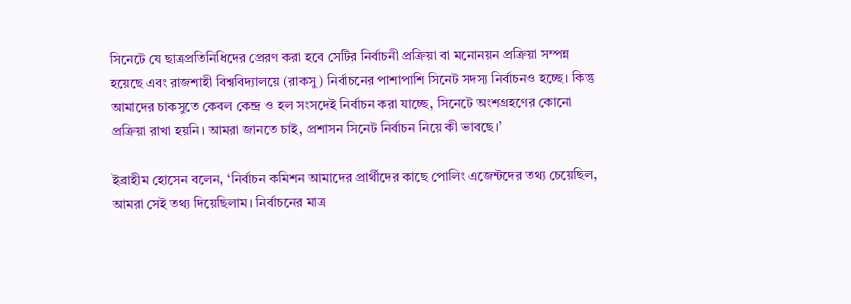সিনেটে যে ছাত্রপ্রতিনিধিদের প্রেরণ করা হবে সেটির নির্বাচনী প্রক্রিয়া বা মনোনয়ন প্রক্রিয়া সম্পন্ন হয়েছে এবং রাজশাহী বিশ্ববিদ্যালয়ে (রাকসু) নির্বাচনের পাশাপাশি সিনেট সদস্য নির্বাচনও হচ্ছে। কিন্তু আমাদের চাকসুতে কেবল কেন্দ্র ও হল সংসদেই নির্বাচন করা যাচ্ছে, সিনেটে অংশগ্রহণের কোনো প্রক্রিয়া রাখা হয়নি। আমরা জানতে চাই, প্রশাসন সিনেট নির্বাচন নিয়ে কী ভাবছে।’

ইব্রাহীম হোসেন বলেন, ‘নির্বাচন কমিশন আমাদের প্রার্থীদের কাছে পোলিং এজেন্টদের তথ্য চেয়েছিল, আমরা সেই তথ্য দিয়েছিলাম। নির্বাচনের মাত্র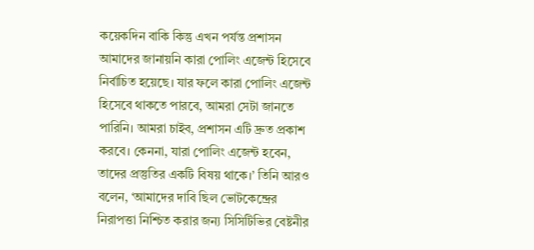কয়েকদিন বাকি কিন্তু এখন পর্যন্ত প্রশাসন আমাদের জানায়নি কারা পোলিং এজেন্ট হিসেবে নির্বাচিত হয়েছে। যার ফলে কারা পোলিং এজেন্ট হিসেবে থাকতে পারবে, আমরা সেটা জানতে পারিনি। আমরা চাইব, প্রশাসন এটি দ্রুত প্রকাশ করবে। কেননা, যারা পোলিং এজেন্ট হবেন, তাদের প্রস্তুতির একটি বিষয় থাকে।’ তিনি আরও বলেন, ‘আমাদের দাবি ছিল ভোটকেন্দ্রের নিরাপত্তা নিশ্চিত করার জন্য সিসিটিভির বেষ্টনীর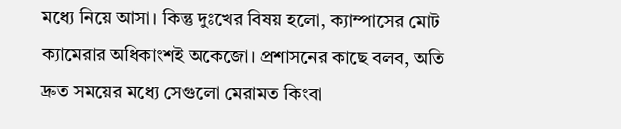মধ্যে নিয়ে আসা। কিন্তু দুঃখের বিষয় হলো, ক্যাম্পাসের মোট ক্যামেরার অধিকাংশই অকেজো। প্রশাসনের কাছে বলব, অতি দ্রুত সময়ের মধ্যে সেগুলো মেরামত কিংবা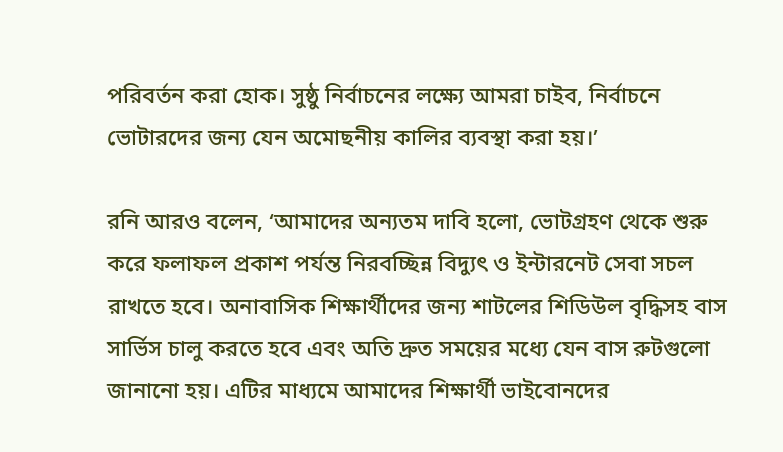পরিবর্তন করা হোক। সুষ্ঠু নির্বাচনের লক্ষ্যে আমরা চাইব, নির্বাচনে ভোটারদের জন্য যেন অমোছনীয় কালির ব্যবস্থা করা হয়।’

রনি আরও বলেন, ‘আমাদের অন্যতম দাবি হলো, ভোটগ্রহণ থেকে শুরু করে ফলাফল প্রকাশ পর্যন্ত নিরবচ্ছিন্ন বিদ্যুৎ ও ইন্টারনেট সেবা সচল রাখতে হবে। অনাবাসিক শিক্ষার্থীদের জন্য শাটলের শিডিউল বৃদ্ধিসহ বাস সার্ভিস চালু করতে হবে এবং অতি দ্রুত সময়ের মধ্যে যেন বাস রুটগুলো জানানো হয়। এটির মাধ্যমে আমাদের শিক্ষার্থী ভাইবোনদের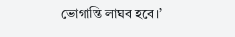ভোগান্তি লাঘব হবে।’